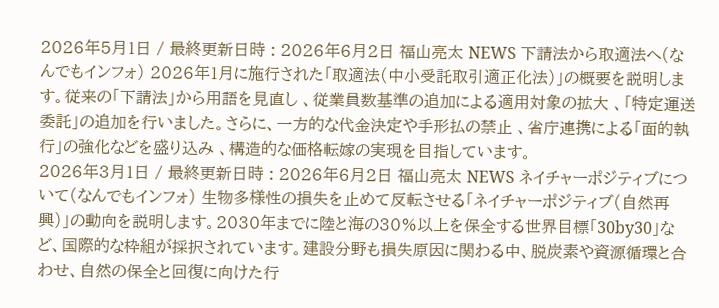2026年5月1日 / 最終更新日時 : 2026年6月2日 福山亮太 NEWS 下請法から取適法へ(なんでもインフォ) 2026年1月に施行された「取適法(中小受託取引適正化法)」の概要を説明します。従来の「下請法」から用語を見直し 、従業員数基準の追加による適用対象の拡大 、「特定運送委託」の追加を行いました。さらに、一方的な代金決定や手形払の禁止 、省庁連携による「面的執行」の強化などを盛り込み 、構造的な価格転嫁の実現を目指しています。
2026年3月1日 / 最終更新日時 : 2026年6月2日 福山亮太 NEWS ネイチャーポジティブについて(なんでもインフォ) 生物多様性の損失を止めて反転させる「ネイチャーポジティブ(自然再興)」の動向を説明します。2030年までに陸と海の30%以上を保全する世界目標「30by30」など、国際的な枠組が採択されています。建設分野も損失原因に関わる中、脱炭素や資源循環と合わせ、自然の保全と回復に向けた行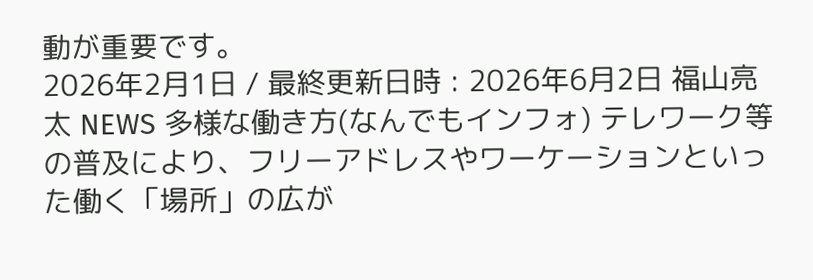動が重要です。
2026年2月1日 / 最終更新日時 : 2026年6月2日 福山亮太 NEWS 多様な働き方(なんでもインフォ) テレワーク等の普及により、フリーアドレスやワーケーションといった働く「場所」の広が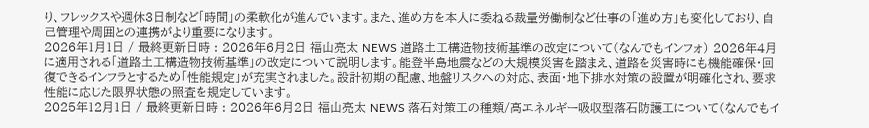り、フレックスや週休3日制など「時間」の柔軟化が進んでいます。また、進め方を本人に委ねる裁量労働制など仕事の「進め方」も変化しており、自己管理や周囲との連携がより重要になります。
2026年1月1日 / 最終更新日時 : 2026年6月2日 福山亮太 NEWS 道路土工構造物技術基準の改定について(なんでもインフォ) 2026年4月に適用される「道路土工構造物技術基準」の改定について説明します。能登半島地震などの大規模災害を踏まえ、道路を災害時にも機能確保・回復できるインフラとするため「性能規定」が充実されました。設計初期の配慮、地盤リスクへの対応、表面・地下排水対策の設置が明確化され、要求性能に応じた限界状態の照査を規定しています。
2025年12月1日 / 最終更新日時 : 2026年6月2日 福山亮太 NEWS 落石対策工の種類/高エネルギー吸収型落石防護工について(なんでもイ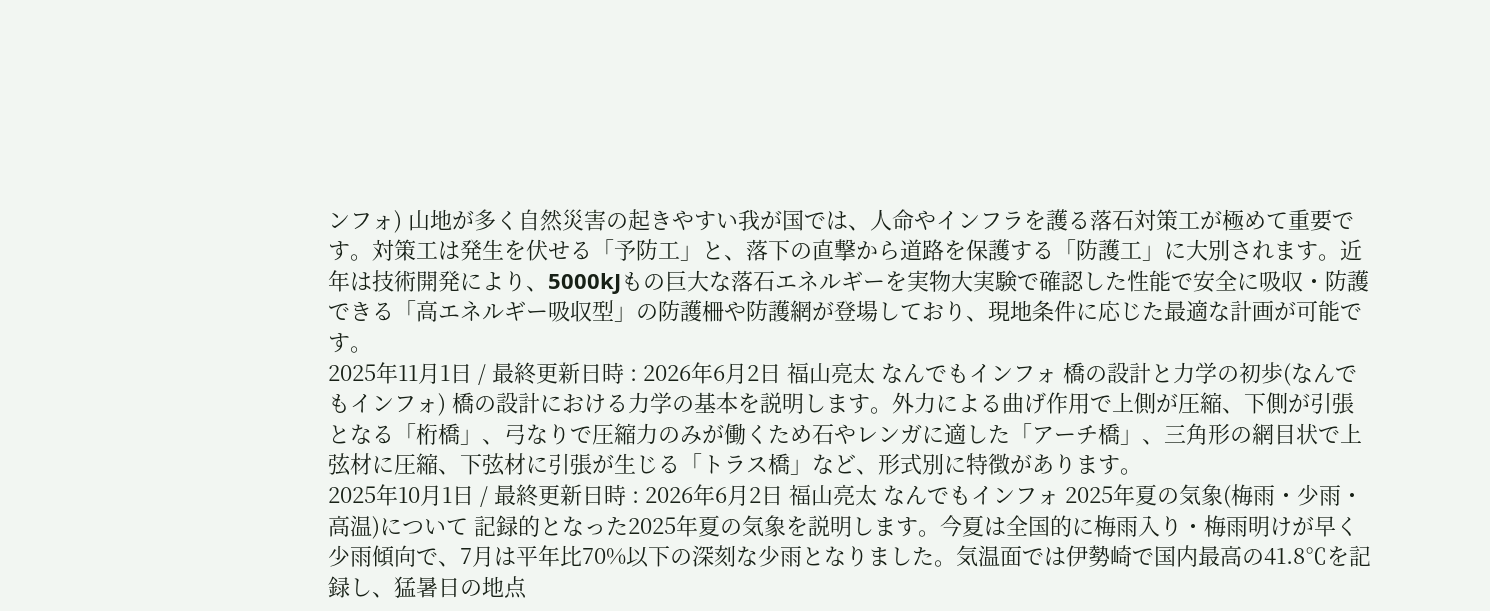ンフォ) 山地が多く自然災害の起きやすい我が国では、人命やインフラを護る落石対策工が極めて重要です。対策工は発生を伏せる「予防工」と、落下の直撃から道路を保護する「防護工」に大別されます。近年は技術開発により、5000kJもの巨大な落石エネルギーを実物大実験で確認した性能で安全に吸収・防護できる「高エネルギー吸収型」の防護柵や防護網が登場しており、現地条件に応じた最適な計画が可能です。
2025年11月1日 / 最終更新日時 : 2026年6月2日 福山亮太 なんでもインフォ 橋の設計と力学の初歩(なんでもインフォ) 橋の設計における力学の基本を説明します。外力による曲げ作用で上側が圧縮、下側が引張となる「桁橋」、弓なりで圧縮力のみが働くため石やレンガに適した「アーチ橋」、三角形の網目状で上弦材に圧縮、下弦材に引張が生じる「トラス橋」など、形式別に特徴があります。
2025年10月1日 / 最終更新日時 : 2026年6月2日 福山亮太 なんでもインフォ 2025年夏の気象(梅雨・少雨・高温)について 記録的となった2025年夏の気象を説明します。今夏は全国的に梅雨入り・梅雨明けが早く少雨傾向で、7月は平年比70%以下の深刻な少雨となりました。気温面では伊勢崎で国内最高の41.8℃を記録し、猛暑日の地点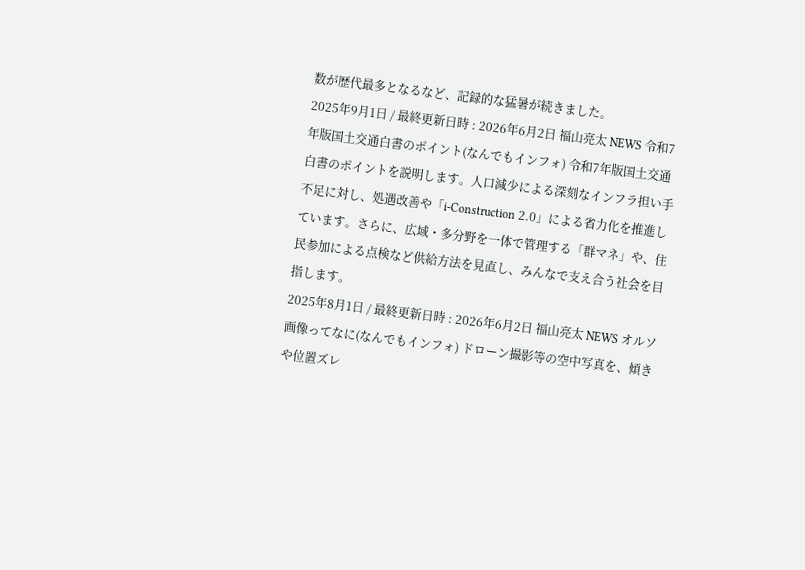数が歴代最多となるなど、記録的な猛暑が続きました。
2025年9月1日 / 最終更新日時 : 2026年6月2日 福山亮太 NEWS 令和7年版国土交通白書のポイント(なんでもインフォ) 令和7年版国土交通白書のポイントを説明します。人口減少による深刻なインフラ担い手不足に対し、処遇改善や「i-Construction 2.0」による省力化を推進しています。さらに、広域・多分野を一体で管理する「群マネ」や、住民参加による点検など供給方法を見直し、みんなで支え合う社会を目指します。
2025年8月1日 / 最終更新日時 : 2026年6月2日 福山亮太 NEWS オルソ画像ってなに(なんでもインフォ) ドローン撮影等の空中写真を、傾きや位置ズレ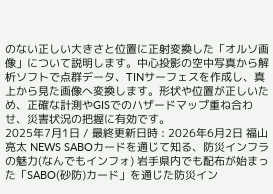のない正しい大きさと位置に正射変換した「オルソ画像」について説明します。中心投影の空中写真から解析ソフトで点群データ、TINサーフェスを作成し、真上から見た画像へ変換します。形状や位置が正しいため、正確な計測やGISでのハザードマップ重ね合わせ、災害状況の把握に有効です。
2025年7月1日 / 最終更新日時 : 2026年6月2日 福山亮太 NEWS SABOカードを通じて知る、防災インフラの魅力(なんでもインフォ) 岩手県内でも配布が始まった「SABO(砂防)カード」を通じた防災イン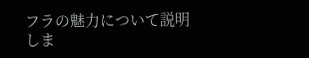フラの魅力について説明しま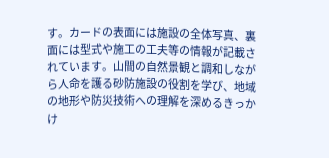す。カードの表面には施設の全体写真、裏面には型式や施工の工夫等の情報が記載されています。山間の自然景観と調和しながら人命を護る砂防施設の役割を学び、地域の地形や防災技術への理解を深めるきっかけ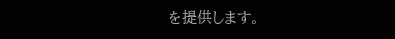を提供します。